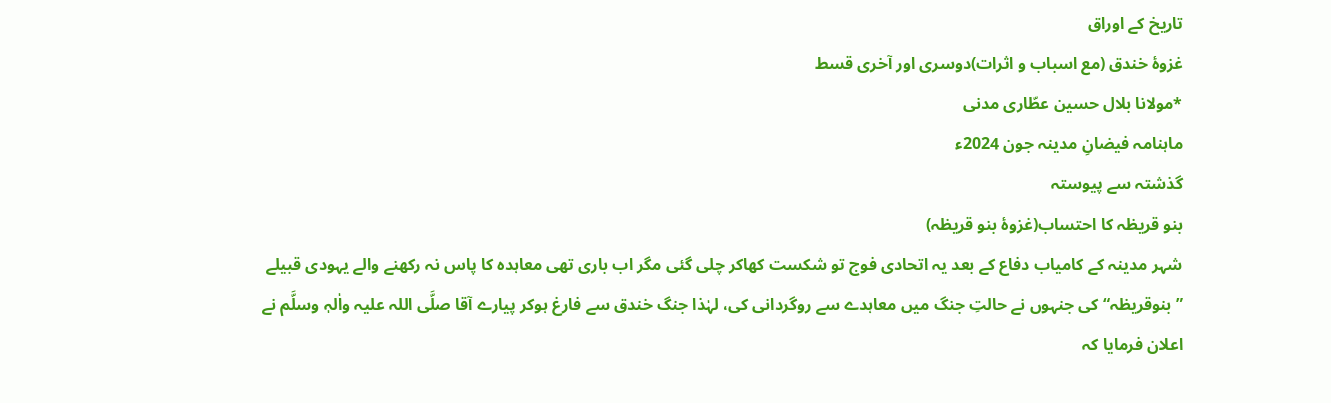تاریخ کے اوراق
غزوۂ خندق (مع اسباب و اثرات)دوسری اور آخری قسط
*مولانا بلال حسین عطّاری مدنی
ماہنامہ فیضانِ مدینہ جون 2024ء
گذشتہ سے پیوستہ
بنو قریظہ کا احتساب(غزوۂ بنو قریظہ)
شہر مدینہ کے کامیاب دفاع کے بعد یہ اتحادی فوج تو شکست کھاکر چلی گئی مگر اب باری تھی معاہدہ کا پاس نہ رکھنے والے یہودی قبیلے ”بنوقریظہ“ کی جنہوں نے حالتِ جنگ میں معاہدے سے روگردانی کی، لہٰذا جنگ خندق سے فارغ ہوکر پیارے آقا صلَّی اللہ علیہ واٰلہٖ وسلَّم نے اعلان فرمایا کہ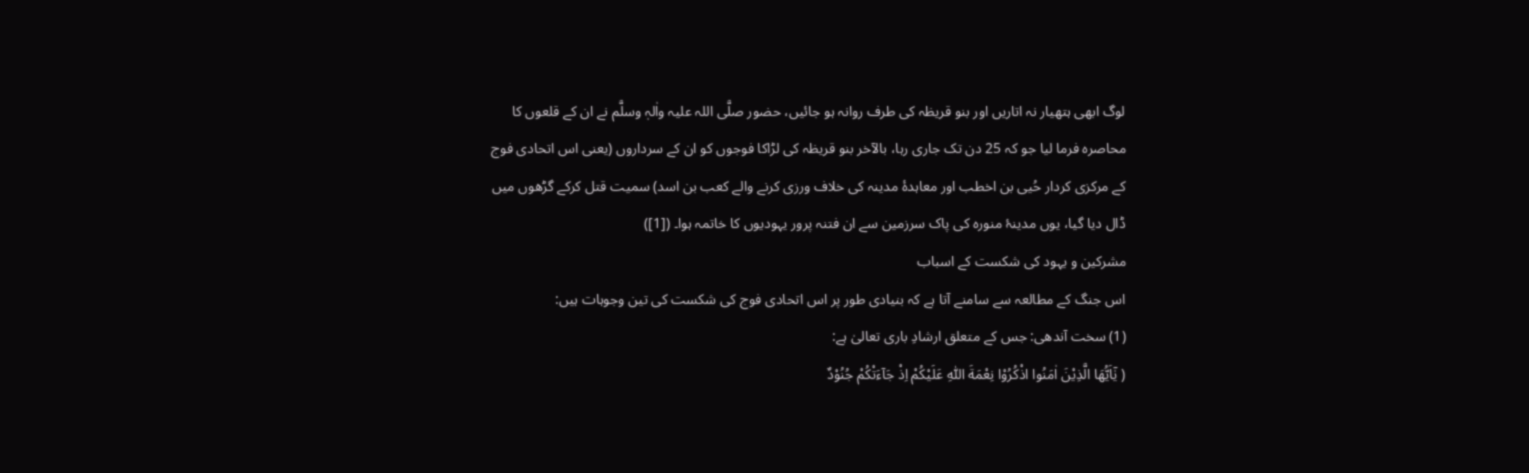لوگ ابھی ہتھیار نہ اتاریں اور بنو قریظہ کی طرف روانہ ہو جائیں، حضور صلَّی اللہ علیہ واٰلہٖ وسلَّم نے ان کے قلعوں کا محاصرہ فرما لیا جو کہ 25 دن تک جاری رہا، بالآخر بنو قریظہ کی لڑاکا فوجوں کو ان کے سرداروں (یعنی اس اتحادی فوج کے مرکزی کردار حُیی بن اخطب اور معاہدۂ مدینہ کی خلاف ورزی کرنے والے کعب بن اسد) سمیت قتل کرکے گڑھوں میں ڈال دیا گیا، یوں مدینۂ منورہ کی پاک سرزمین سے ان فتنہ پرور یہودیوں کا خاتمہ ہوا۔ ([1])
مشرکین و یہود کی شکست کے اسباب
اس جنگ کے مطالعہ سے سامنے آتا ہے کہ بنیادی طور پر اس اتحادی فوج کی شکست کی تین وجوہات ہیں:
(1) سخت آندھی: جس کے متعلق ارشادِ باری تعالیٰ ہے:
( یٰۤاَیُّهَا الَّذِیْنَ اٰمَنُوا اذْكُرُوْا نِعْمَةَ اللّٰهِ عَلَیْكُمْ اِذْ جَآءَتْكُمْ جُنُوْدٌ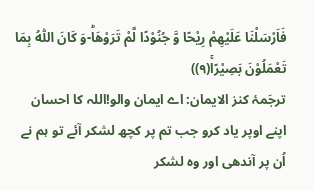فَاَرْسَلْنَا عَلَیْهِمْ رِیْحًا وَّ جُنُوْدًا لَّمْ تَرَوْهَاؕ-وَ كَانَ اللّٰهُ بِمَا تَعْمَلُوْنَ بَصِیْرًاۚ(۹))
ترجَمۂ کنز الایمان: اے ایمان والو!اللہ کا احسان اپنے اوپر یاد کرو جب تم پر کچھ لشکر آئے تو ہم نے اُن پر آندھی اور وہ لشکر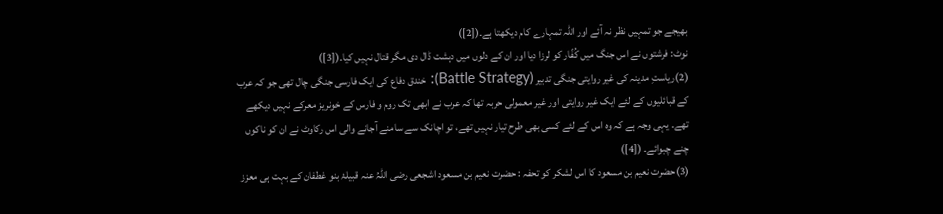بھیجے جو تمہیں نظر نہ آئے اور اللہ تمہارے کام دیکھتا ہے۔([2])
نوٹ: فرشتوں نے اس جنگ میں کُفّار کو لرزا دیا اور ان کے دلوں میں دہشت ڈال دی مگر قتال نہیں کیا۔([3])
(2)ریاستِ مدینہ کی غیر روایتی جنگی تدبیر (Battle Strategy): خندق دفاع کی ایک فارسی جنگی چال تھی جو کہ عرب کے قبائلیوں کے لئے ایک غیر روایتی اور غیر معمولی حربہ تھا کہ عرب نے ابھی تک روم و فارس کے خونریز معرکے نہیں دیکھے تھے۔ یہی وجہ ہے کہ وہ اس کے لئے کسی بھی طرح تیار نہیں تھے، تو اچانک سے سامنے آجانے والی اس رکاوٹ نے ان کو ناکوں چنے چبوائے۔ ([4])
(3)حضرت نعیم بن مسعود کا اس لشکر کو تحفہ : حضرت نعیم بن مسعود اشجعی رضی اللہُ عنہ قبیلۂ بنو غطفان کے بہت ہی معزز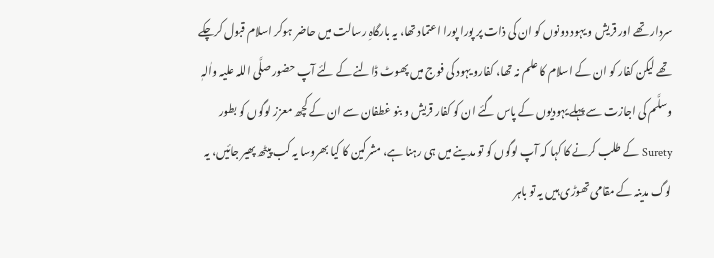سردار تھے اور قریش و یہود دونوں کو ان کی ذات پر پورا پورا اعتماد تھا، یہ بارگاہِ رسالت میں حاضر ہوکر اسلام قبول کرچکے تھے لیکن کفار کو ان کے اسلام کا علم نہ تھا، کفارو یہود کی فوج میں پھوٹ ڈالنے کے لئے آپ حضور صلَّی اللہ علیہ واٰلہٖ وسلَّم کی اجازت سے پہلے یہودیوں کے پاس گئے ان کو کفار قریش و بنو غطفان سے ان کے کچھ معزز لوگوں کو بطور Surety کے طلب کرنے کا کہا کہ آپ لوگوں کو تو مدینے میں ہی رہنا ہے، مشرکین کا کیا بھروسا یہ کب پیٹھ پھیر جائیں، یہ لوگ مدینہ کے مقامی تھوڑی ہیں یہ تو باہر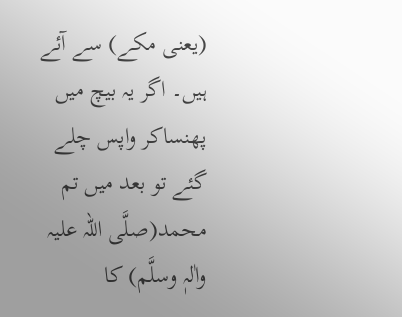(یعنی مکے) سے آئے ہیں۔ اگر یہ بیچ میں پھنساکر واپس چلے گئے تو بعد میں تم محمد(صلَّی اللہ علیہ واٰلہٖ وسلَّم) کا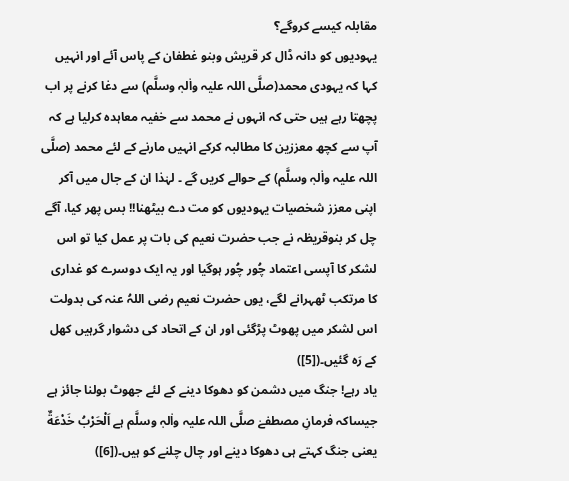مقابلہ کیسے کروگے؟
یہودیوں کو دانہ ڈال کر قریش وبنو غطفان کے پاس آئے اور انہیں کہا کہ یہودی محمد(صلَّی اللہ علیہ واٰلہٖ وسلَّم) سے دغا کرنے پر اب پچھتا رہے ہیں حتی کہ انہوں نے محمد سے خفیہ معاہدہ کرلیا ہے کہ آپ سے کچھ معززین کا مطالبہ کرکے انہیں مارنے کے لئے محمد (صلَّی اللہ علیہ واٰلہٖ وسلَّم) کے حوالے کریں گے ۔ لہٰذا ان کے جال میں آکر اپنی معزز شخصیات یہودیوں کو مت دے بیٹھنا!! بس پھر کیا، آگے چل کر بنوقریظہ نے جب حضرت نعیم کی بات پر عمل کیا تو اس لشکر کا آپسی اعتماد چُور چُور ہوگیا اور یہ ایک دوسرے کو غداری کا مرتکب ٹھہرانے لگے، یوں حضرت نعیم رضی اللہُ عنہ کی بدولت اس لشکر میں پھوٹ پڑگئی اور ان کے اتحاد کی دشوار گرہیں کھل کے رَہ گئیں۔([5])
یاد رہے! جنگ میں دشمن کو دھوکا دینے کے لئے جھوٹ بولنا جائز ہے جیساکہ فرمانِ مصطفےٰ صلَّی اللہ علیہ واٰلہٖ وسلَّم ہے اَلْحَرْبُ خَدْعَةٌ یعنی جنگ کہتے ہی دھوکا دینے اور چال چلنے کو ہیں۔([6])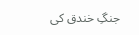جنگِ خندق کی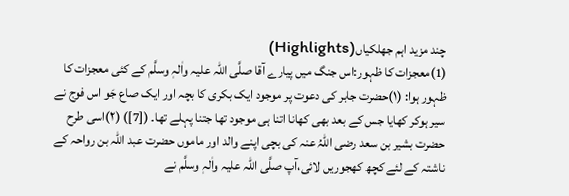چند مزید اہم جھلکیاں(Highlights)
(1)معجزات کا ظہور:اس جنگ میں پیارے آقا صلَّی اللہ علیہ واٰلہٖ وسلَّم کے کئی معجزات کا ظہور ہوا: (۱)حضرت جابر کی دعوت پر موجود ایک بکری کا بچہ اور ایک صاع جَو اس فوج نے سیر ہوکر کھایا جس کے بعد بھی کھانا اتنا ہی موجود تھا جتنا پہلے تھا۔ ([7]) (۲)اسی طرح حضرت بشیر بن سعد رضی اللہُ عنہ کی بچی اپنے والد اور ماموں حضرت عبد اللہ بن رواحہ کے ناشتہ کے لئے کچھ کھجوریں لائی،آپ صلَّی اللہ علیہ واٰلہٖ وسلَّم نے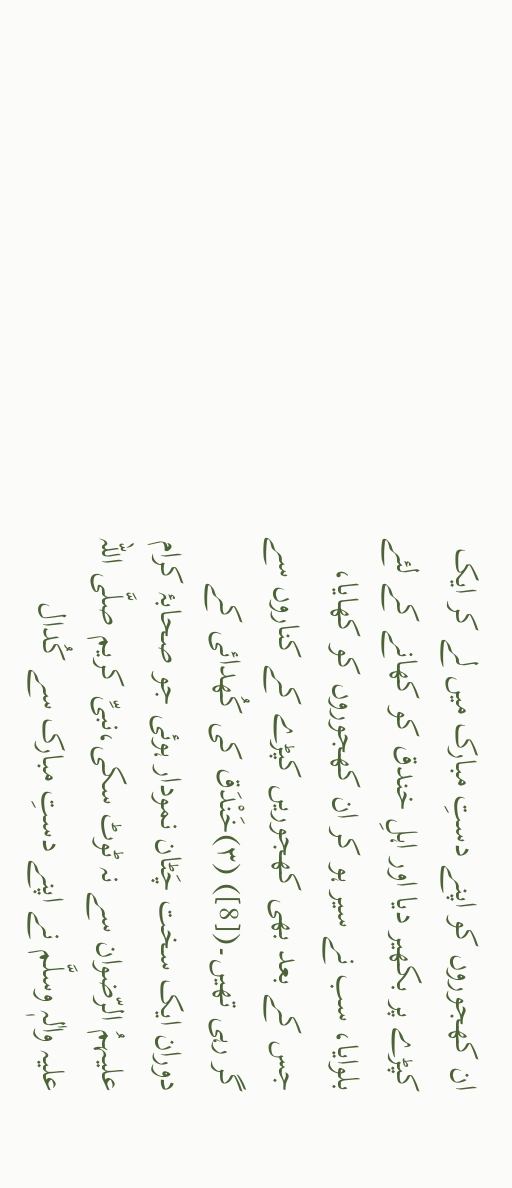ان کھجوروں کو اپنے دستِ مبارک میں لے کر ایک کپڑے پر بکھیر دیا اور اہلِ خندق کو کھانے کے لئے بلوایا، سب نے سیر ہو کر ان کھجوروں کو کھایا، جس کے بعد بھی کھجوریں کپڑے کے کناروں سے گر رہی تھیں۔([8]) (۳)خَنْدَق کی کُھدائی کے دوران ایک سخت چَٹان نمودار ہوئی جو صحابۂ کرام علیہمُ الرّضوان سے نہ ٹوٹ سکی،نبیِّ کریم صلَّی اللہ علیہ واٰلہٖ وسلَّم نے اپنے دستِ مبارک سے کُدال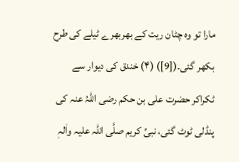مارا تو وہ چٹان ریت کے بھربھرے ٹیلے کی طرح بکھر گئی۔([9]) (۴) خندق کی دیوار سے ٹکراکر حضرت علی بن حکم رضی اللہُ عنہ کی پنڈلی ٹوٹ گئی، نبیِّ کریم صلَّی اللہ علیہ واٰلہٖ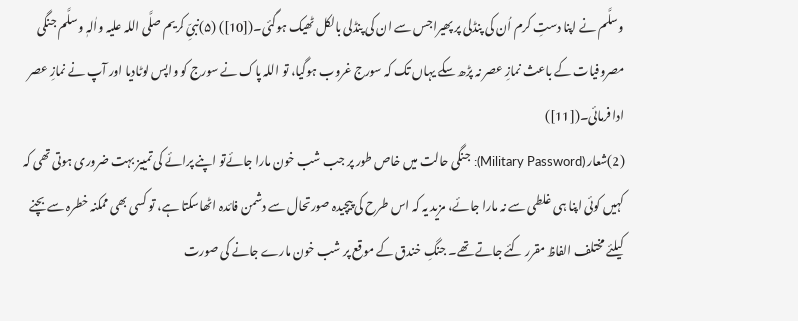وسلَّم نے اپنا دستِ کرم اُن کی پنڈلی پر پھیراجس سے ان کی پنڈلی بالکل ٹھیک ہوگئی۔([10]) (۵)نبیِّ کریم صلَّی اللہ علیہ واٰلہٖ وسلَّم جنگی مصروفیات کے باعث نمازِ عصر نہ پڑھ سکے یہاں تک کہ سورج غروب ہوگیا، تو اللہ پاک نے سورج کو واپس لوٹادیا اور آپ نے نمازِ عصر ادا فرمائی۔([11])
(2)شعار (Military Password): جنگی حالت میں خاص طور پر جب شب خون مارا جائےتو اپنے پرائے کی تمییز بہت ضروری ہوتی تھی کہ کہیں کوئی اپنا ہی غلطی سے نہ مارا جائے، مزید یہ کہ اس طرح کی پیچیدہ صورتحال سے دشمن فائدہ اٹھاسکتا ہے، تو کسی بھی ممکنہ خطرہ سے بچنے کیلئے مختلف الفاظ مقرر کئے جاتے تھے۔ جنگِ خندق کے موقع پر شب خون مارے جانے کی صورت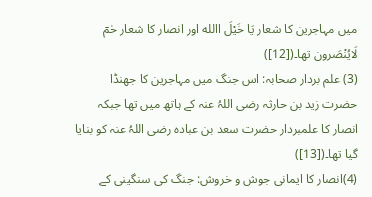میں مہاجرین کا شعار یَا خَیْلَ االله اور انصار کا شعار حٰمٓ لَایُنْصَرون تھا۔([12])
(3) علم بردار صحابہ: اس جنگ میں مہاجرین کا جھنڈا حضرت زید بن حارثہ رضی اللہُ عنہ کے ہاتھ میں تھا جبکہ انصار کا علمبردار حضرت سعد بن عبادہ رضی اللہُ عنہ کو بنایا گیا تھا۔([13])
(4)انصار کا ایمانی جوش و خروش: جنگ کی سنگینی کے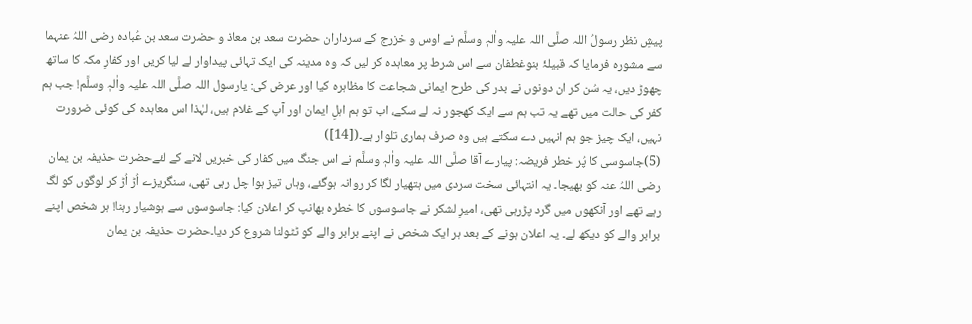پیشِ نظر رسولُ اللہ صلَّی اللہ علیہ واٰلہٖ وسلَّم نے اوس و خزرج کے سرداران حضرت سعد بن معاذ و حضرت سعد بن عُبادہ رضی اللہُ عنہما سے مشورہ فرمایا کہ قبیلۂ بنوغطفان سے اس شرط پر معاہدہ کر لیں کہ وہ مدینہ کی ایک تہائی پیداوار لے لیا کریں اور کفارِ مکہ کا ساتھ چھوڑ دیں، یہ سُن کر ان دونوں نے بدر کی طرح ایمانی شجاعت کا مظاہرہ کیا اور عرض کی: یارسول اللہ صلَّی اللہ علیہ واٰلہٖ وسلَّم! جب ہم کفر کی حالت میں تھے یہ تب ہم سے ایک کھجور نہ لے سکے، اب تو ہم اہلِ ایمان اور آپ کے غلام ہیں، لہٰذا اس معاہدہ کی کوئی ضرورت نہیں، ایک چیز جو ہم انہیں دے سکتے ہیں وہ صرف ہماری تلوار ہے۔([14])
(5)جاسوسی کا پُر خطر فریضہ: پیارے آقا صلَّی اللہ علیہ واٰلہٖ وسلَّم نے اس جنگ میں کفار کی خبریں لانے کے لئےحضرت حذیفہ بن یمان رضی اللہُ عنہ کو بھیجا۔ یہ انتہائی سخت سردی میں ہتھیار لگا کر روانہ ہوگئے، وہاں تیز ہوا چل رہی تھی، سنگریزے اُڑ اُڑ کر لوگوں کو لگ رہے تھے اور آنکھوں میں گرد پڑرہی تھی، امیرِ لشکر نے جاسوسوں کا خطرہ بھانپ کر اعلان کیا: جاسوسوں سے ہوشیار رہنا! ہر شخص اپنے برابر والے کو دیکھ لے۔ یہ اعلان ہونے کے بعد ہر ایک شخص نے اپنے برابر والے کو ٹٹولنا شروع کر دیا۔حضرت حذیفہ بن یمان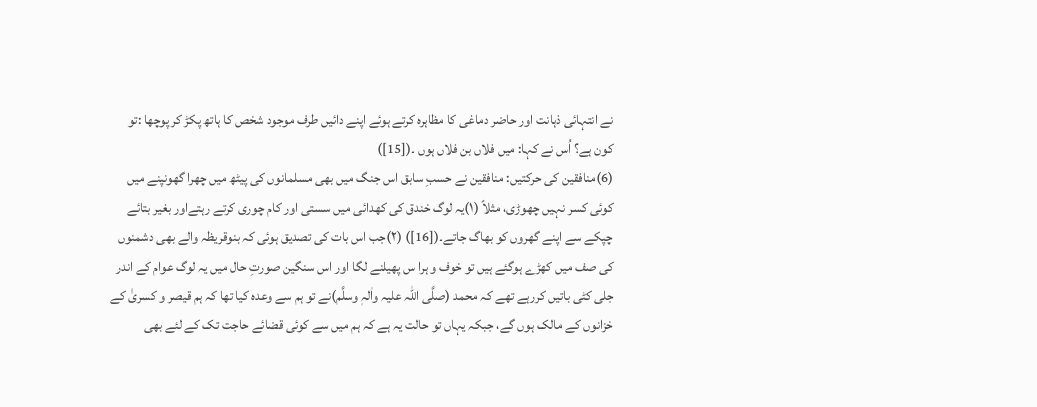نے انتہائی ذہانت اور حاضر دماغی کا مظاہرہ کرتے ہوئے اپنے دائیں طرف موجود شخص کا ہاتھ پکڑ کر پوچھا :تو کون ہے؟ اُس نے کہا: میں فلاں بن فلاں ہوں ۔([15])
(6)منافقین کی حرکتیں: منافقین نے حسبِ سابق اس جنگ میں بھی مسلمانوں کی پیٹھ میں چھرا گھونپنے میں کوئی کسر نہیں چھوڑی، مثلاً (۱)یہ لوگ خندق کی کھدائی میں سستی اور کام چوری کرتے رہتےاور بغیر بتائے چپکے سے اپنے گھروں کو بھاگ جاتے۔([16]) (۲)جب اس بات کی تصدیق ہوئی کہ بنوقریظہ والے بھی دشمنوں کی صف میں کھڑے ہوگئے ہیں تو خوف و ہرا س پھیلنے لگا اور اس سنگین صورتِ حال میں یہ لوگ عوام کے اندر جلی کٹی باتیں کررہے تھے کہ محمد (صلَّی اللہ علیہ واٰلہٖ وسلَّم)نے تو ہم سے وعدہ کیا تھا کہ ہم قیصر و کسریٰ کے خزانوں کے مالک ہوں گے، جبکہ یہاں تو حالت یہ ہے کہ ہم میں سے کوئی قضائے حاجت تک کے لئے بھی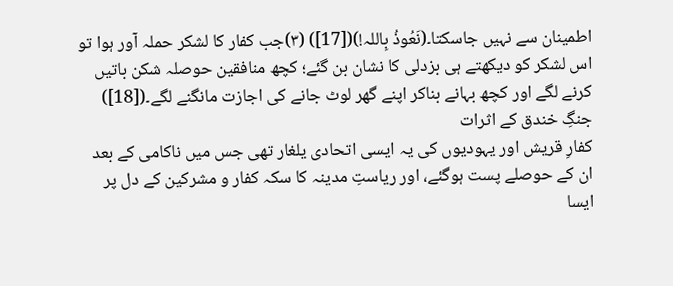اطمینان سے نہیں جاسکتا۔(نَعُوذُ بِاللہ!)([17]) (۳)جب کفار کا لشکر حملہ آور ہوا تو اس لشکر کو دیکھتے ہی بزدلی کا نشان بن گئے؛ کچھ منافقین حوصلہ شکن باتیں کرنے لگے اور کچھ بہانے بناکر اپنے گھر لوٹ جانے کی اجازت مانگنے لگے۔([18])
جنگِ خندق کے اثرات
کفارِ قریش اور یہودیوں کی یہ ایسی اتحادی یلغار تھی جس میں ناکامی کے بعد ان کے حوصلے پست ہوگئے، اور ریاستِ مدینہ کا سکہ کفار و مشرکین کے دل پر ایسا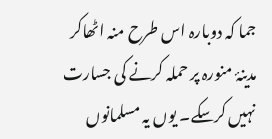جما کہ دوبارہ اس طرح منہ اٹھاکر مدینۂ منورہ پر حملہ کرنے کی جسارت نہیں کرسکے۔ یوں یہ مسلمانوں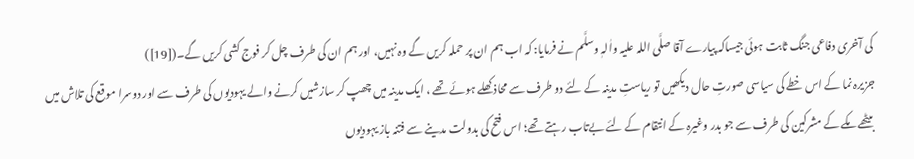کی آخری دفاعی جنگ ثابت ہوئی جیساکہ پیارے آقا صلَّی اللہ علیہ واٰلہٖ وسلَّم نے فرمایا: کہ اب ہم ان پر حملہ کریں گے وہ نہیں، اور ہم ان کی طرف چل کر فوج کشی کریں گے۔([19])
جزیرہ نما کے اس خطے کی سیاسی صورتِ حال دیکھیں تو ریاستِ مدینہ کے لئے دو طرف سے محاذ کھلے ہوئے تھے ، ایک مدینہ میں چھپ کر سازشیں کرنے والے یہودیوں کی طرف سے اور دوسرا موقع کی تلاش میں بیٹھے مکے کے مشرکین کی طرف سے جو بدر وغیرہ کے انتقام کے لئے بےتاب رہتے تھے؛ اس فتح کی بدولت مدینے سے فتنہ باز یہودیوں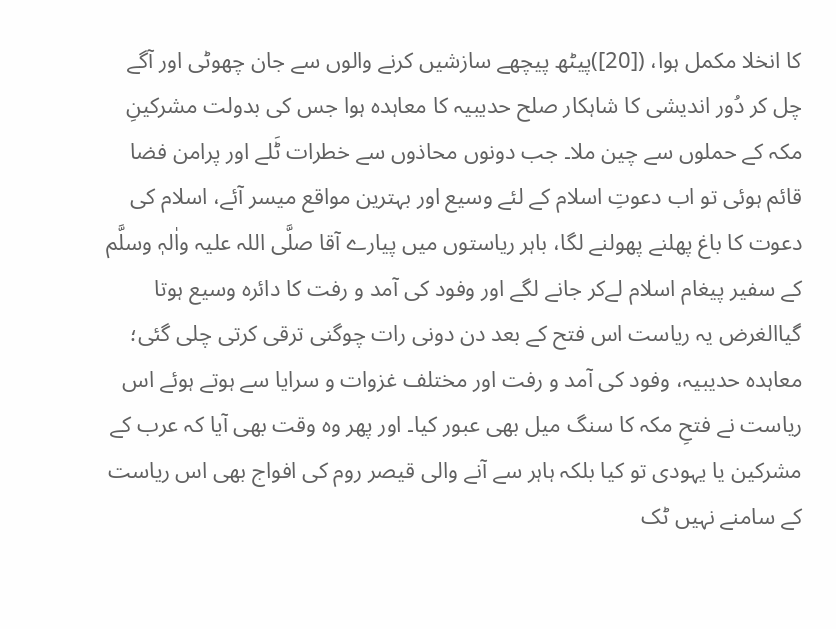کا انخلا مکمل ہوا، ([20])پیٹھ پیچھے سازشیں کرنے والوں سے جان چھوٹی اور آگے چل کر دُور اندیشی کا شاہکار صلح حدیبیہ کا معاہدہ ہوا جس کی بدولت مشرکینِ مکہ کے حملوں سے چین ملا۔ جب دونوں محاذوں سے خطرات ٹَلے اور پرامن فضا قائم ہوئی تو اب دعوتِ اسلام کے لئے وسیع اور بہترین مواقع میسر آئے، اسلام کی دعوت کا باغ پھلنے پھولنے لگا، باہر ریاستوں میں پیارے آقا صلَّی اللہ علیہ واٰلہٖ وسلَّم کے سفیر پیغام اسلام لےکر جانے لگے اور وفود کی آمد و رفت کا دائرہ وسیع ہوتا گیاالغرض یہ ریاست اس فتح کے بعد دن دونی رات چوگنی ترقی کرتی چلی گئی؛ معاہدہ حدیبیہ، وفود کی آمد و رفت اور مختلف غزوات و سرایا سے ہوتے ہوئے اس ریاست نے فتحِ مکہ کا سنگ میل بھی عبور کیا۔ اور پھر وہ وقت بھی آیا کہ عرب کے مشرکین یا یہودی تو کیا بلکہ ہاہر سے آنے والی قیصر روم کی افواج بھی اس ریاست کے سامنے نہیں ٹک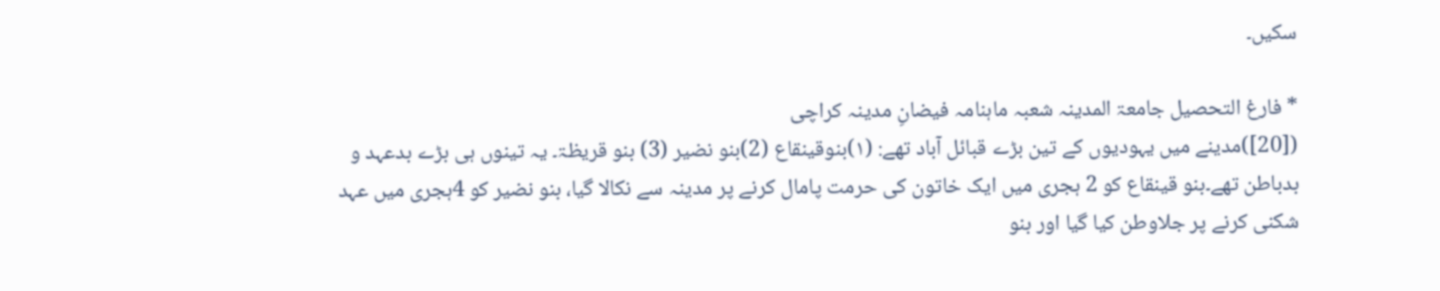سکیں۔

* فارغ التحصیل جامعۃ المدینہ شعبہ ماہنامہ فیضانِ مدینہ کراچی
([20])مدینے میں یہودیوں کے تین بڑے قبائل آباد تھے: (۱)بنوقینقاع (2)بنو نضیر (3) بنو قریظۃ۔ یہ تینوں ہی بڑے بدعہد و بدباطن تھے۔بنو قینقاع کو 2 ہجری میں ایک خاتون کی حرمت پامال کرنے پر مدینہ سے نکالا گیا، بنو نضیر کو 4ہجری میں عہد شکنی کرنے پر جلاوطن کیا گیا اور بنو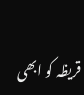قریظہ کو ابھی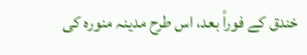خندق کے فوراً بعد، اس طرح مدینہ منورہ کی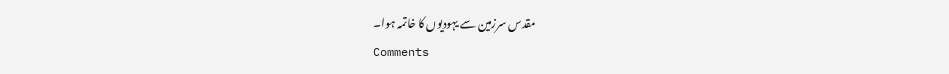مقدس سرزمین سے یہودیوں کا خاتمہ ہوا۔
Comments